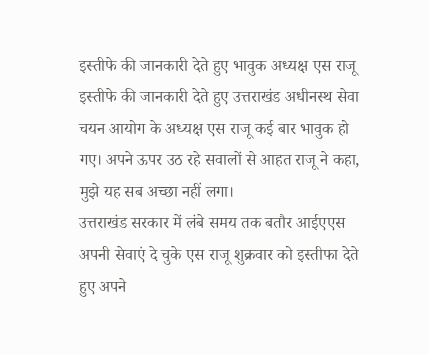इस्तीफे की जानकारी देते हुए भावुक अध्यक्ष एस राजू
इस्तीफे की जानकारी देते हुए उत्तराखंड अधीनस्थ सेवा चयन आयोग के अध्यक्ष एस राजू कई बार भावुक हो गए। अपने ऊपर उठ रहे सवालों से आहत राजू ने कहा, मुझे यह सब अच्छा नहीं लगा।
उत्तराखंड सरकार में लंबे समय तक बतौर आईएएस अपनी सेवाएं दे चुके एस राजू शुक्रवार को इस्तीफा देते हुए अपने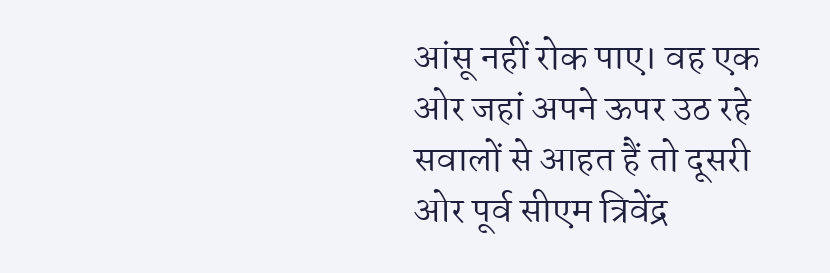आंसू नहीं रोक पाए। वह एक ओर जहां अपने ऊपर उठ रहे सवालों से आहत हैं तो दूसरी ओर पूर्व सीएम त्रिवेंद्र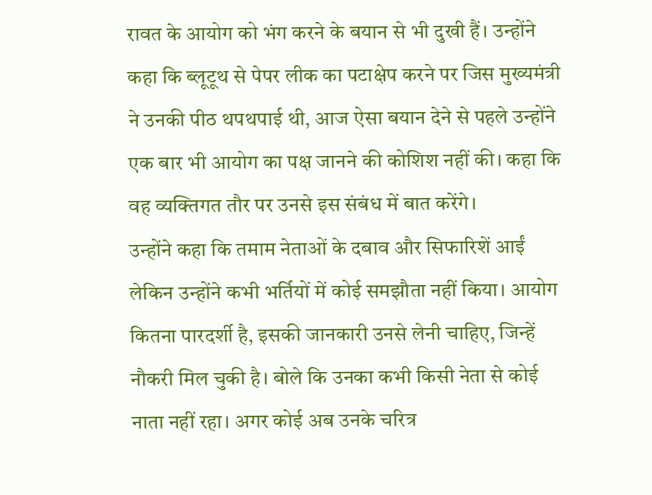रावत के आयोग को भंग करने के बयान से भी दुखी हैं। उन्होंने कहा कि ब्लूटूथ से पेपर लीक का पटाक्षेप करने पर जिस मुख्यमंत्री ने उनकी पीठ थपथपाई थी, आज ऐसा बयान देने से पहले उन्होंने एक बार भी आयोग का पक्ष जानने की कोशिश नहीं की। कहा कि वह व्यक्तिगत तौर पर उनसे इस संबंध में बात करेंगे।
उन्होंने कहा कि तमाम नेताओं के दबाव और सिफारिशें आईं लेकिन उन्होंने कभी भर्तियों में कोई समझौता नहीं किया। आयोग कितना पारदर्शी है, इसकी जानकारी उनसे लेनी चाहिए, जिन्हें नौकरी मिल चुकी है। बोले कि उनका कभी किसी नेता से कोई नाता नहीं रहा। अगर कोई अब उनके चरित्र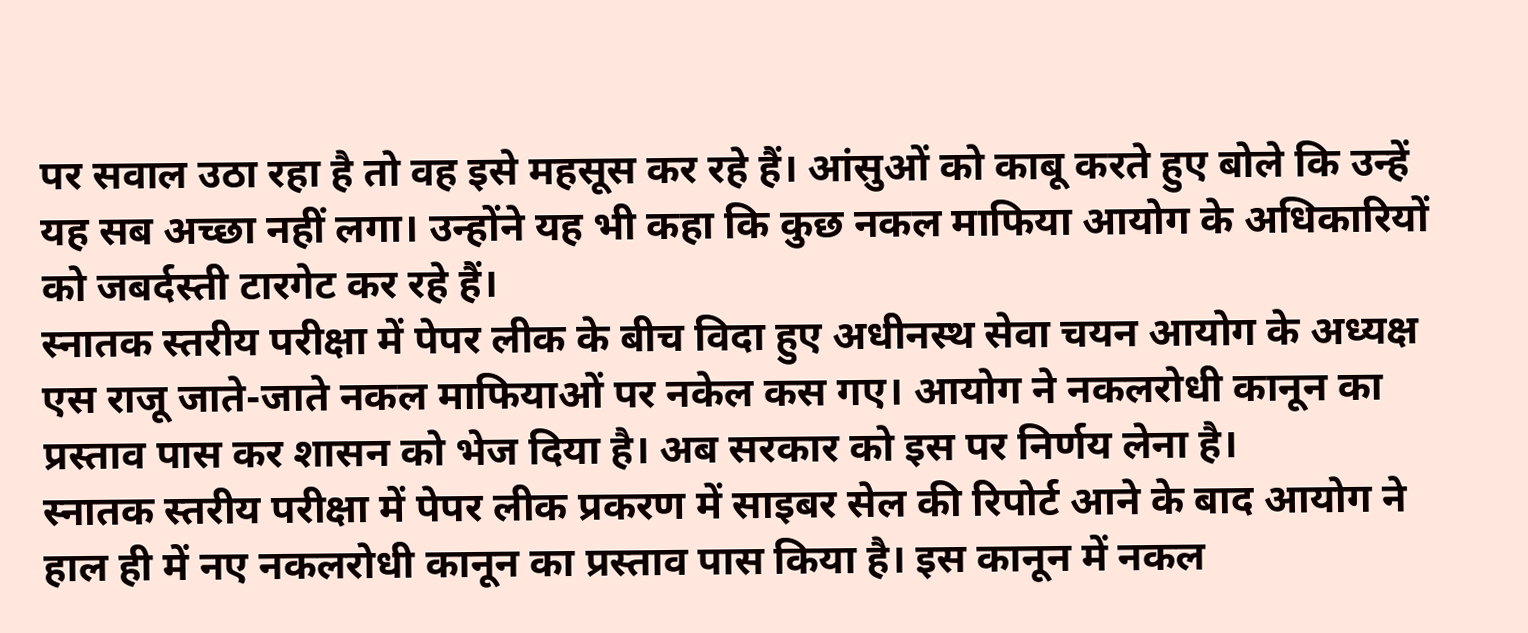पर सवाल उठा रहा है तो वह इसे महसूस कर रहे हैं। आंसुओं को काबू करते हुए बोले कि उन्हें यह सब अच्छा नहीं लगा। उन्होंने यह भी कहा कि कुछ नकल माफिया आयोग के अधिकारियों को जबर्दस्ती टारगेट कर रहे हैं।
स्नातक स्तरीय परीक्षा में पेपर लीक के बीच विदा हुए अधीनस्थ सेवा चयन आयोग के अध्यक्ष एस राजू जाते-जाते नकल माफियाओं पर नकेल कस गए। आयोग ने नकलरोधी कानून का प्रस्ताव पास कर शासन को भेज दिया है। अब सरकार को इस पर निर्णय लेना है।
स्नातक स्तरीय परीक्षा में पेपर लीक प्रकरण में साइबर सेल की रिपोर्ट आने के बाद आयोग ने हाल ही में नए नकलरोधी कानून का प्रस्ताव पास किया है। इस कानून में नकल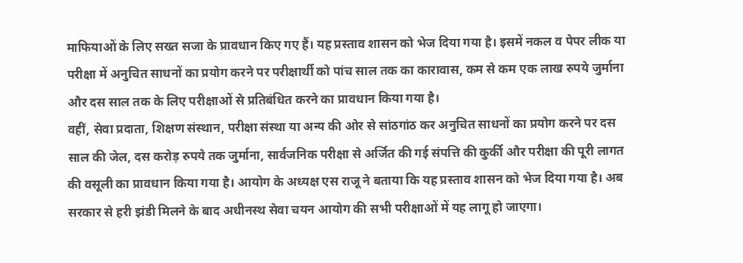माफियाओं के लिए सख्त सजा के प्रावधान किए गए हैं। यह प्रस्ताव शासन को भेज दिया गया है। इसमें नकल व पेपर लीक या परीक्षा में अनुचित साधनों का प्रयोग करने पर परीक्षार्थी को पांच साल तक का कारावास, कम से कम एक लाख रुपये जुर्माना और दस साल तक के लिए परीक्षाओं से प्रतिबंधित करने का प्रावधान किया गया है।
वहीं, सेवा प्रदाता, शिक्षण संस्थान, परीक्षा संस्था या अन्य की ओर से सांठगांठ कर अनुचित साधनों का प्रयोग करने पर दस साल की जेल, दस करोड़ रुपये तक जुर्माना, सार्वजनिक परीक्षा से अर्जित की गई संपत्ति की कुर्की और परीक्षा की पूरी लागत की वसूली का प्रावधान किया गया है। आयोग के अध्यक्ष एस राजू ने बताया कि यह प्रस्ताव शासन को भेज दिया गया है। अब सरकार से हरी झंडी मिलने के बाद अधीनस्थ सेवा चयन आयोग की सभी परीक्षाओं में यह लागू हो जाएगा।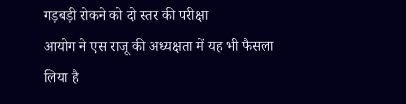गड़बड़ी रोकने को दो स्तर की परीक्षा
आयोग ने एस राजू की अध्यक्षता में यह भी फैसला लिया है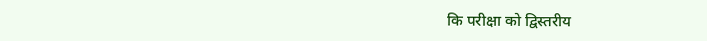कि परीक्षा को द्विस्तरीय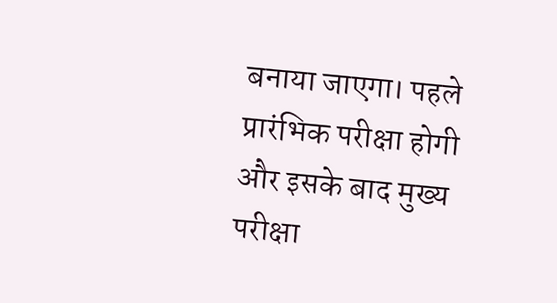बनाया जाएगा। पहले प्रारंभिक परीक्षा होगी और इसके बाद मुख्य परीक्षा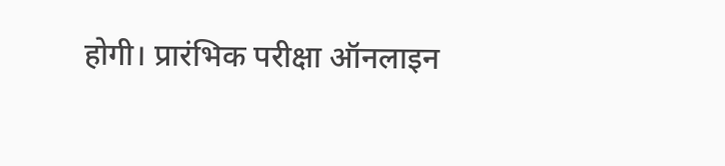होगी। प्रारंभिक परीक्षा ऑनलाइन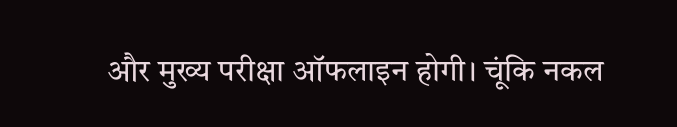और मुख्य परीक्षा ऑफलाइन होगी। चूंकि नकल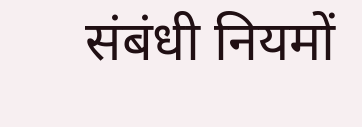संबंधी नियमों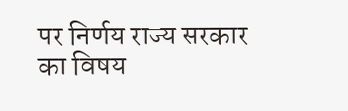पर निर्णय राज्य सरकार का विषय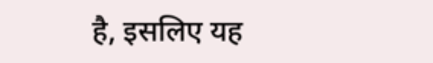है, इसलिए यह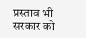प्रस्ताव भी सरकार को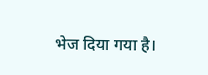भेज दिया गया है।